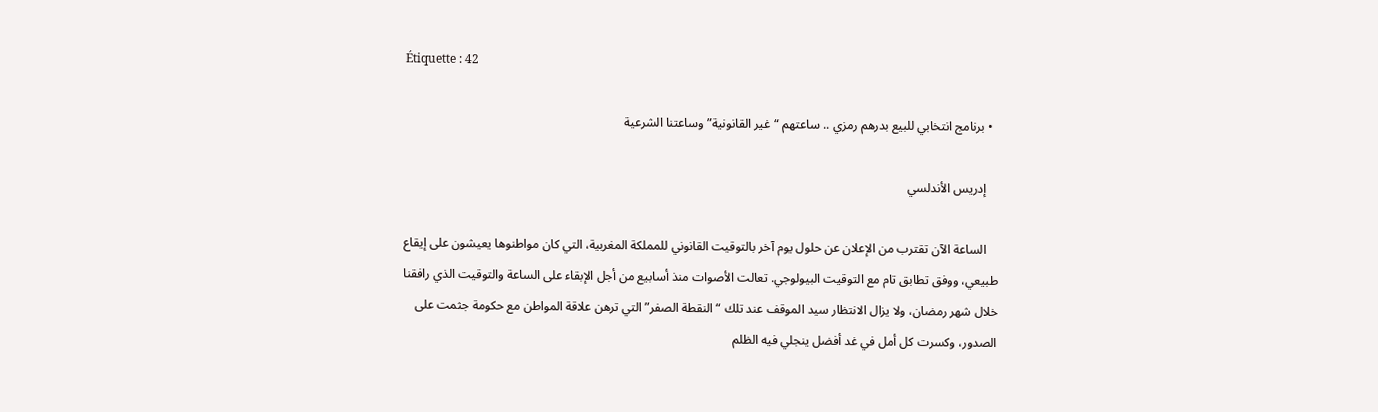Étiquette : 42

  • برنامج انتخابي للبيع بدرهم رمزي .. ساعتهم “غير القانونية” وساعتنا الشرعية

    إدريس الأندلسي

    الساعة الآن تقترب من الإعلان عن حلول يوم آخر بالتوقيت القانوني للمملكة المغربية، التي كان مواطنوها يعيشون على إيقاع طبيعي، ووفق تطابق تام مع التوقيت البيولوجي. تعالت الأصوات منذ أسابيع من أجل الإبقاء على الساعة والتوقيت الذي رافقنا خلال شهر رمضان، ولا يزال الانتظار سيد الموقف عند تلك “النقطة الصفر” التي ترهن علاقة المواطن مع حكومة جثمت على الصدور، وكسرت كل أمل في غد أفضل ينجلي فيه الظلم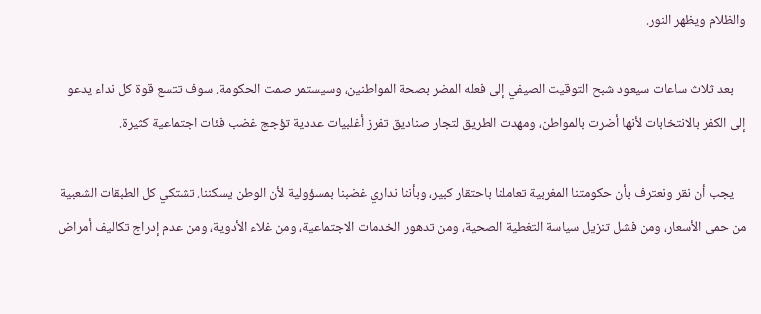والظلام ويظهر النور.

    بعد ثلاث ساعات سيعود شبح التوقيت الصيفي إلى فعله المضر بصحة المواطنين، وسيستمر صمت الحكومة. سوف تتسع قوة كل نداء يدعو إلى الكفر بالانتخابات لأنها أضرت بالمواطن، ومهدت الطريق لتجار صناديق تفرز أغلبيات عددية تؤجج غضب فئات اجتماعية كثيرة.

    يجب أن نقر ونعترف بأن حكومتنا المغربية تعاملنا باحتقار كبير، وبأننا نداري غضبنا بمسؤولية لأن الوطن يسكننا. تشتكي كل الطبقات الشعبية من حمى الأسعار، ومن فشل تنزيل سياسة التغطية الصحية، ومن تدهور الخدمات الاجتماعية، ومن غلاء الأدوية، ومن عدم إدراج تكاليف أمراض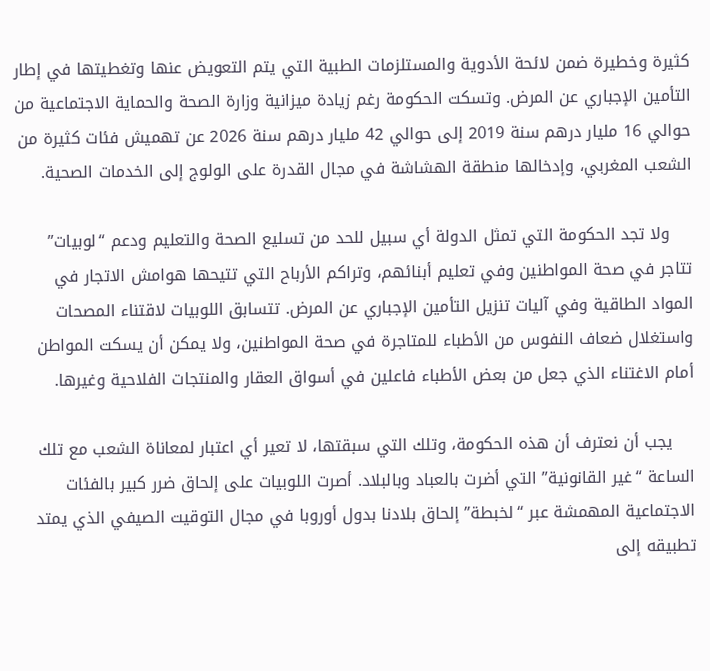كثيرة وخطيرة ضمن لائحة الأدوية والمستلزمات الطبية التي يتم التعويض عنها وتغطيتها في إطار التأمين الإجباري عن المرض. وتسكت الحكومة رغم زيادة ميزانية وزارة الصحة والحماية الاجتماعية من حوالي 16 مليار درهم سنة 2019 إلى حوالي 42 مليار درهم سنة 2026 عن تهميش فئات كثيرة من الشعب المغربي، وإدخالها منطقة الهشاشة في مجال القدرة على الولوج إلى الخدمات الصحية.

    ولا تجد الحكومة التي تمثل الدولة أي سبيل للحد من تسليع الصحة والتعليم ودعم “لوبيات” تتاجر في صحة المواطنين وفي تعليم أبنائهم، وتراكم الأرباح التي تتيحها هوامش الاتجار في المواد الطاقية وفي آليات تنزيل التأمين الإجباري عن المرض. تتسابق اللوبيات لاقتناء المصحات واستغلال ضعاف النفوس من الأطباء للمتاجرة في صحة المواطنين، ولا يمكن أن يسكت المواطن أمام الاغتناء الذي جعل من بعض الأطباء فاعلين في أسواق العقار والمنتجات الفلاحية وغيرها.

    يجب أن نعترف أن هذه الحكومة، وتلك التي سبقتها، لا تعير أي اعتبار لمعاناة الشعب مع تلك الساعة “غير القانونية” التي أضرت بالعباد وبالبلاد. أصرت اللوبيات على إلحاق ضرر كبير بالفئات الاجتماعية المهمشة عبر “لخبطة” إلحاق بلادنا بدول أوروبا في مجال التوقيت الصيفي الذي يمتد تطبيقه إلى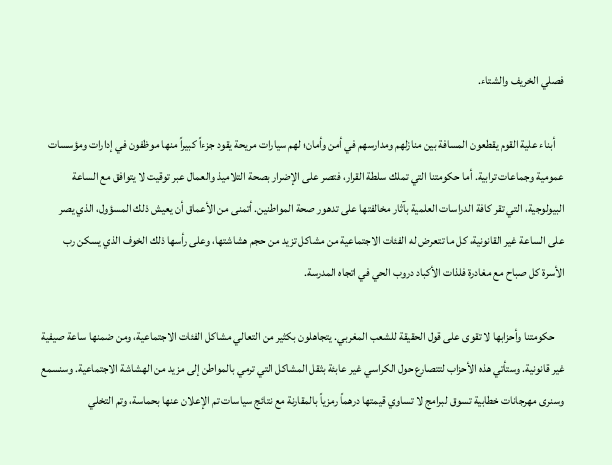فصلي الخريف والشتاء.

    أبناء علية القوم يقطعون المسافة بين منازلهم ومدارسهم في أمن وأمان؛ لهم سيارات مريحة يقود جزءاً كبيراً منها موظفون في إدارات ومؤسسات عمومية وجماعات ترابية. أما حكومتنا التي تملك سلطة القرار، فتصر على الإضرار بصحة التلاميذ والعمال عبر توقيت لا يتوافق مع الساعة البيولوجية، التي تقر كافة الدراسات العلمية بآثار مخالفتها على تدهور صحة المواطنين. أتمنى من الأعماق أن يعيش ذلك المسؤول، الذي يصر على الساعة غير القانونية، كل ما تتعرض له الفئات الاجتماعية من مشاكل تزيد من حجم هشاشتها، وعلى رأسها ذلك الخوف الذي يسكن رب الأسرة كل صباح مع مغادرة فلذات الأكباد دروب الحي في اتجاه المدرسة.

    حكومتنا وأحزابها لا تقوى على قول الحقيقة للشعب المغربي. يتجاهلون بكثير من التعالي مشاكل الفئات الاجتماعية، ومن ضمنها ساعة صيفية غير قانونية. وستأتي هذه الأحزاب لتتصارع حول الكراسي غير عابئة بثقل المشاكل التي ترمي بالمواطن إلى مزيد من الهشاشة الاجتماعية. وسنسمع وسنرى مهرجانات خطابية تسوق لبرامج لا تساوي قيمتها درهماً رمزياً بالمقارنة مع نتائج سياسات تم الإعلان عنها بحماسة، وتم التخلي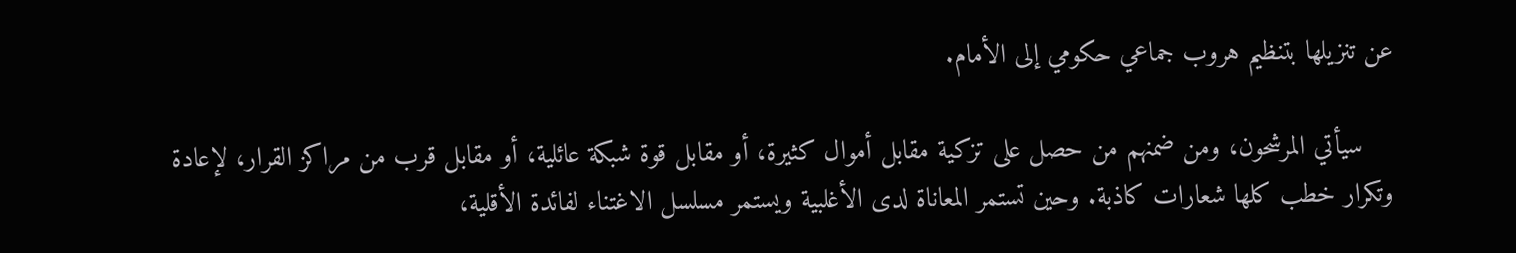عن تنزيلها بتنظيم هروب جماعي حكومي إلى الأمام.

    سيأتي المرشحون، ومن ضمنهم من حصل على تزكية مقابل أموال كثيرة، أو مقابل قوة شبكة عائلية، أو مقابل قرب من مراكز القرار، لإعادة وتكرار خطب كلها شعارات كاذبة. وحين تستمر المعاناة لدى الأغلبية ويستمر مسلسل الاغتناء لفائدة الأقلية،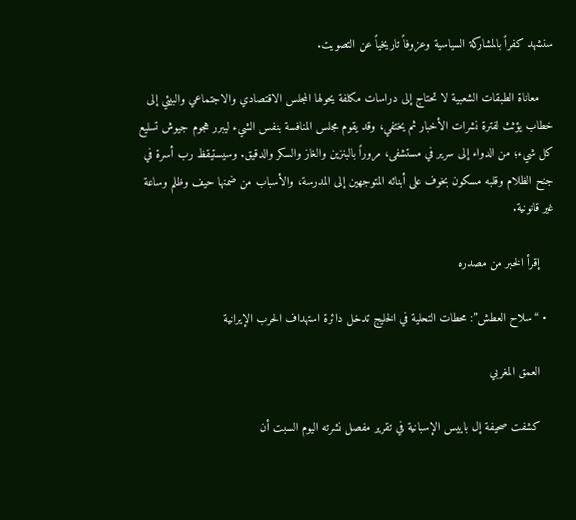سنشهد كفراً بالمشاركة السياسية وعزوفاً تاريخياً عن التصويت.

    معاناة الطبقات الشعبية لا تحتاج إلى دراسات مكلفة يحولها المجلس الاقتصادي والاجتماعي والبيئي إلى خطاب يؤثث لفترة نشرات الأخبار ثم يختفي، وقد يقوم مجلس المنافسة بنفس الشيء ليبرر هجوم جيوش تسليع كل شيء؛ من الدواء إلى سرير في مستشفى، مروراً بالبنزين والغاز والسكر والدقيق. وسيستيقظ رب أسرة في جنح الظلام وقلبه مسكون بخوف على أبنائه المتوجهين إلى المدرسة، والأسباب من ضمنها حيف وظلم وساعة غير قانونية.

    إقرأ الخبر من مصدره

  • “سلاح العطش”: محطات التحلية في الخليج تدخل دائرة استهداف الحرب الإيرانية

    العمق المغربي

    كشفت صحيفة إل باييس الإسبانية في تقرير مفصل نشرته اليوم السبت أن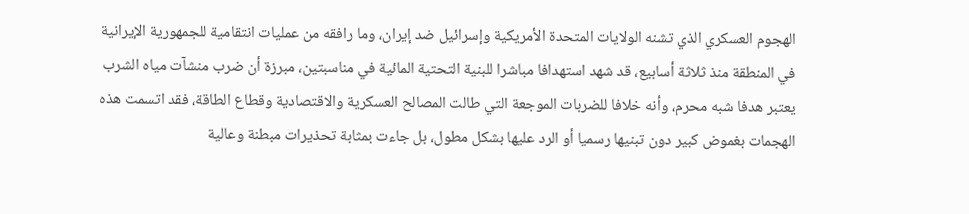الهجوم العسكري الذي تشنه الولايات المتحدة الأمريكية وإسرائيل ضد إيران، وما رافقه من عمليات انتقامية للجمهورية الإيرانية في المنطقة منذ ثلاثة أسابيع، قد شهد استهدافا مباشرا للبنية التحتية المائية في مناسبتين، مبرزة أن ضرب منشآت مياه الشرب يعتبر هدفا شبه محرم، وأنه خلافا للضربات الموجعة التي طالت المصالح العسكرية والاقتصادية وقطاع الطاقة، فقد اتسمت هذه الهجمات بغموض كبير دون تبنيها رسميا أو الرد عليها بشكل مطول، بل جاءت بمثابة تحذيرات مبطنة وعالية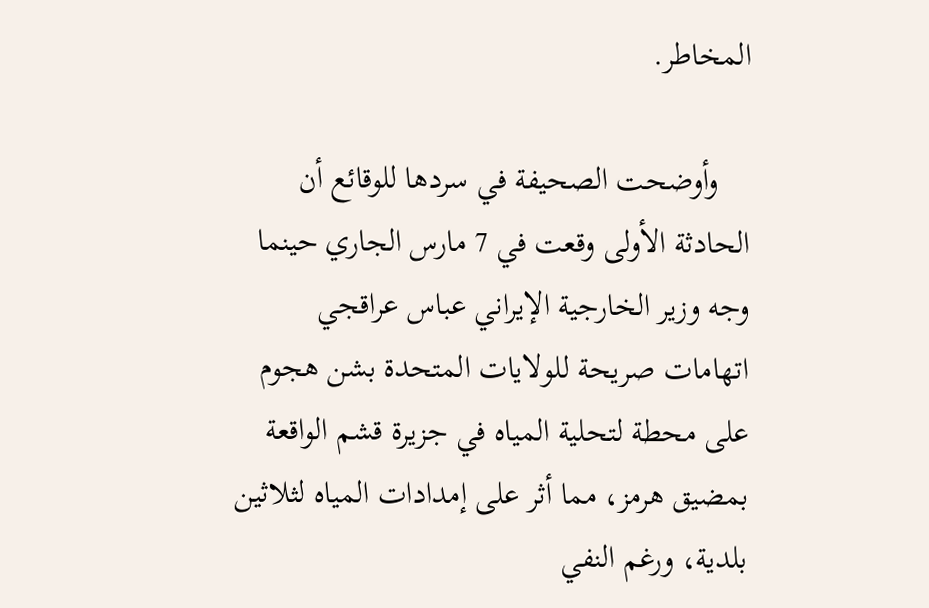المخاطر.

    وأوضحت الصحيفة في سردها للوقائع أن الحادثة الأولى وقعت في 7 مارس الجاري حينما وجه وزير الخارجية الإيراني عباس عراقجي اتهامات صريحة للولايات المتحدة بشن هجوم على محطة لتحلية المياه في جزيرة قشم الواقعة بمضيق هرمز، مما أثر على إمدادات المياه لثلاثين بلدية، ورغم النفي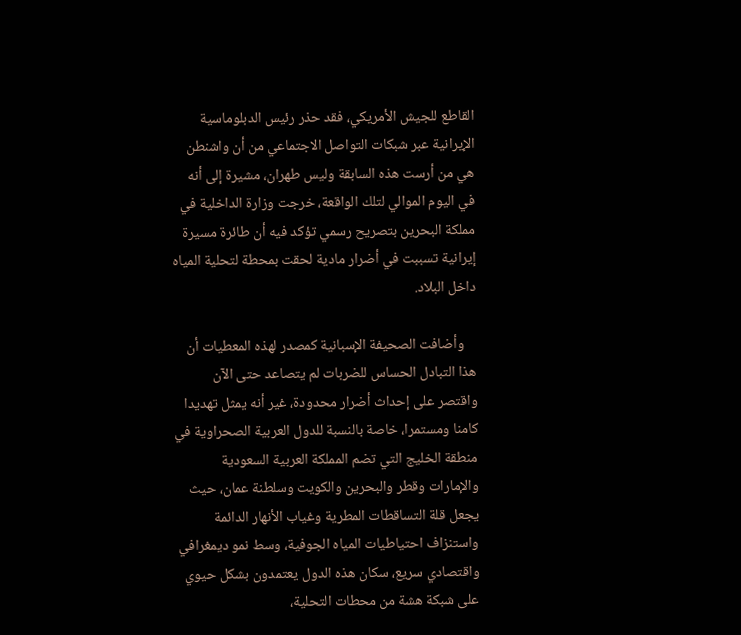القاطع للجيش الأمريكي، فقد حذر رئيس الدبلوماسية الإيرانية عبر شبكات التواصل الاجتماعي من أن واشنطن هي من أرست هذه السابقة وليس طهران، مشيرة إلى أنه في اليوم الموالي لتلك الواقعة، خرجت وزارة الداخلية في مملكة البحرين بتصريح رسمي تؤكد فيه أن طائرة مسيرة إيرانية تسببت في أضرار مادية لحقت بمحطة لتحلية المياه داخل البلاد.

    وأضافت الصحيفة الإسبانية كمصدر لهذه المعطيات أن هذا التبادل الحساس للضربات لم يتصاعد حتى الآن واقتصر على إحداث أضرار محدودة، غير أنه يمثل تهديدا كامنا ومستمرا، خاصة بالنسبة للدول العربية الصحراوية في منطقة الخليج التي تضم المملكة العربية السعودية والإمارات وقطر والبحرين والكويت وسلطنة عمان، حيث يجعل قلة التساقطات المطرية وغياب الأنهار الدائمة واستنزاف احتياطيات المياه الجوفية، وسط نمو ديمغرافي واقتصادي سريع، سكان هذه الدول يعتمدون بشكل حيوي على شبكة هشة من محطات التحلية،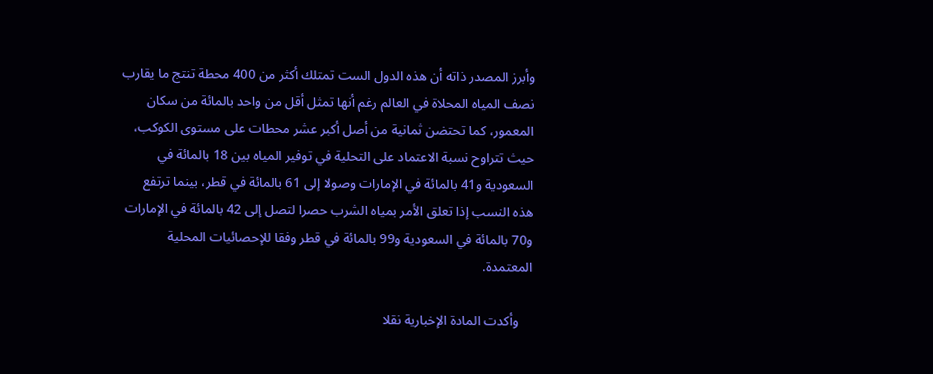وأبرز المصدر ذاته أن هذه الدول الست تمتلك أكثر من 400 محطة تنتج ما يقارب نصف المياه المحلاة في العالم رغم أنها تمثل أقل من واحد بالمائة من سكان المعمور، كما تحتضن ثمانية من أصل أكبر عشر محطات على مستوى الكوكب، حيث تتراوح نسبة الاعتماد على التحلية في توفير المياه بين 18 بالمائة في السعودية و41 بالمائة في الإمارات وصولا إلى 61 بالمائة في قطر، بينما ترتفع هذه النسب إذا تعلق الأمر بمياه الشرب حصرا لتصل إلى 42 بالمائة في الإمارات و70 بالمائة في السعودية و99 بالمائة في قطر وفقا للإحصائيات المحلية المعتمدة.

    وأكدت المادة الإخبارية نقلا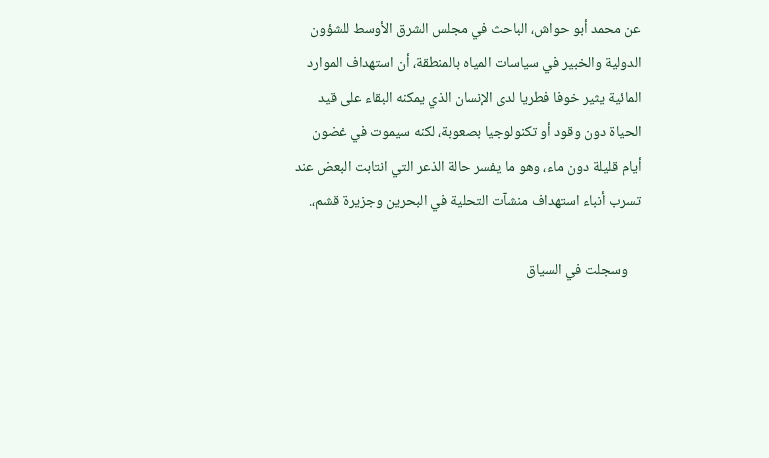عن محمد أبو حواش، الباحث في مجلس الشرق الأوسط للشؤون الدولية والخبير في سياسات المياه بالمنطقة، أن استهداف الموارد المائية يثير خوفا فطريا لدى الإنسان الذي يمكنه البقاء على قيد الحياة دون وقود أو تكنولوجيا بصعوبة، لكنه سيموت في غضون أيام قليلة دون ماء، وهو ما يفسر حالة الذعر التي انتابت البعض عند تسرب أنباء استهداف منشآت التحلية في البحرين وجزيرة قشم،.

    وسجلت في السياق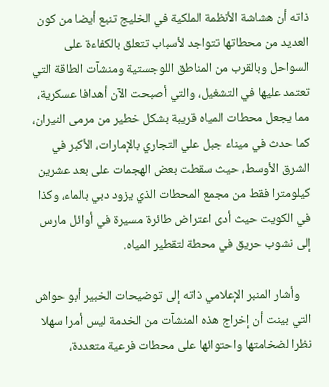ذاته أن هشاشة الأنظمة الملكية في الخليج تنبع أيضا من كون العديد من محطاتها تتواجد لأسباب تتعلق بالكفاءة على السواحل وبالقرب من المناطق اللوجستية ومنشآت الطاقة التي تعتمد عليها في التشغيل، والتي أصبحت الآن أهدافا عسكرية، مما يجعل محطات المياه قريبة بشكل خطير من مرمى النيران، كما حدث في ميناء جبل علي التجاري بالإمارات، الأكبر في الشرق الأوسط، حيث سقطت بعض الهجمات على بعد عشرين كيلومترا فقط من مجمع المحطات الذي يزود دبي بالماء، وكذا في الكويت حيث أدى اعتراض طائرة مسيرة في أوائل مارس إلى نشوب حريق في محطة لتقطير المياه.

    وأشار المنبر الإعلامي ذاته إلى توضيحات الخبير أبو حواش التي بينت أن إخراج هذه المنشآت من الخدمة ليس أمرا سهلا نظرا لضخامتها واحتوائها على محطات فرعية متعددة،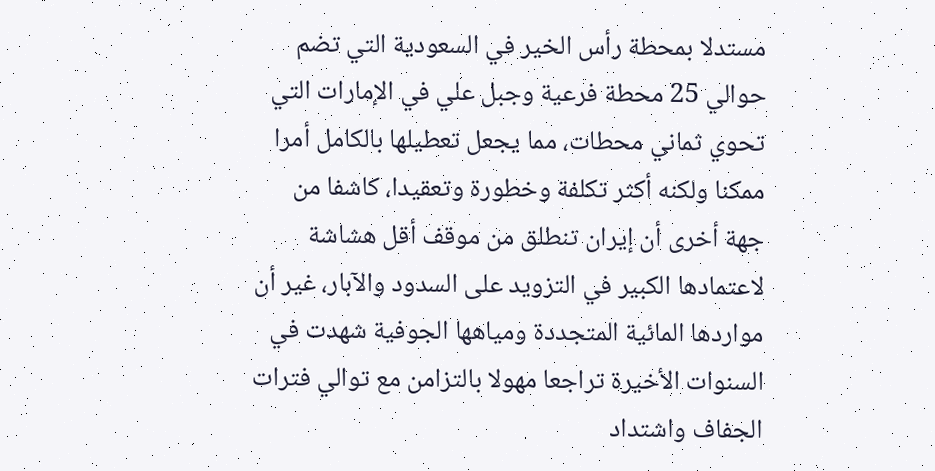مستدلا بمحطة رأس الخير في السعودية التي تضم حوالي 25 محطة فرعية وجبل علي في الإمارات التي تحوي ثماني محطات، مما يجعل تعطيلها بالكامل أمرا ممكنا ولكنه أكثر تكلفة وخطورة وتعقيدا، كاشفا من جهة أخرى أن إيران تنطلق من موقف أقل هشاشة لاعتمادها الكبير في التزويد على السدود والآبار، غير أن مواردها المائية المتجددة ومياهها الجوفية شهدت في السنوات الأخيرة تراجعا مهولا بالتزامن مع توالي فترات الجفاف واشتداد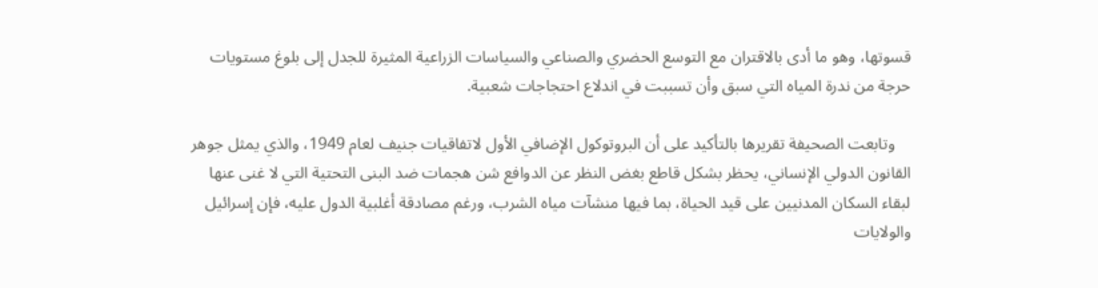قسوتها، وهو ما أدى بالاقتران مع التوسع الحضري والصناعي والسياسات الزراعية المثيرة للجدل إلى بلوغ مستويات حرجة من ندرة المياه التي سبق وأن تسببت في اندلاع احتجاجات شعبية.

    وتابعت الصحيفة تقريرها بالتأكيد على أن البروتوكول الإضافي الأول لاتفاقيات جنيف لعام 1949، والذي يمثل جوهر القانون الدولي الإنساني، يحظر بشكل قاطع بغض النظر عن الدوافع شن هجمات ضد البنى التحتية التي لا غنى عنها لبقاء السكان المدنيين على قيد الحياة، بما فيها منشآت مياه الشرب، ورغم مصادقة أغلبية الدول عليه، فإن إسرائيل والولايات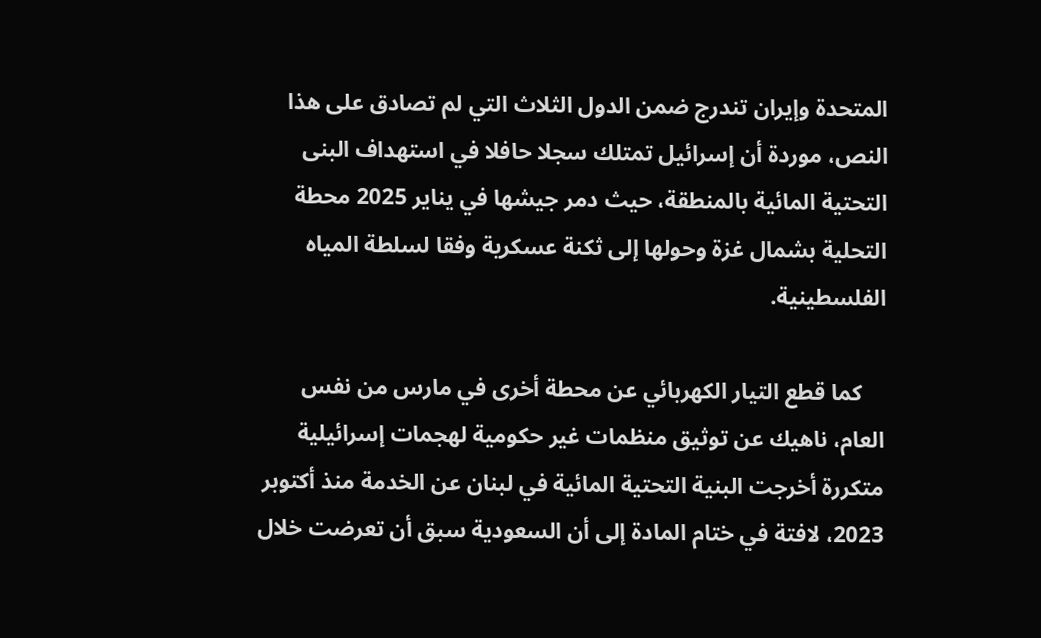المتحدة وإيران تندرج ضمن الدول الثلاث التي لم تصادق على هذا النص، موردة أن إسرائيل تمتلك سجلا حافلا في استهداف البنى التحتية المائية بالمنطقة، حيث دمر جيشها في يناير 2025 محطة التحلية بشمال غزة وحولها إلى ثكنة عسكرية وفقا لسلطة المياه الفلسطينية.

    كما قطع التيار الكهربائي عن محطة أخرى في مارس من نفس العام، ناهيك عن توثيق منظمات غير حكومية لهجمات إسرائيلية متكررة أخرجت البنية التحتية المائية في لبنان عن الخدمة منذ أكتوبر 2023، لافتة في ختام المادة إلى أن السعودية سبق أن تعرضت خلال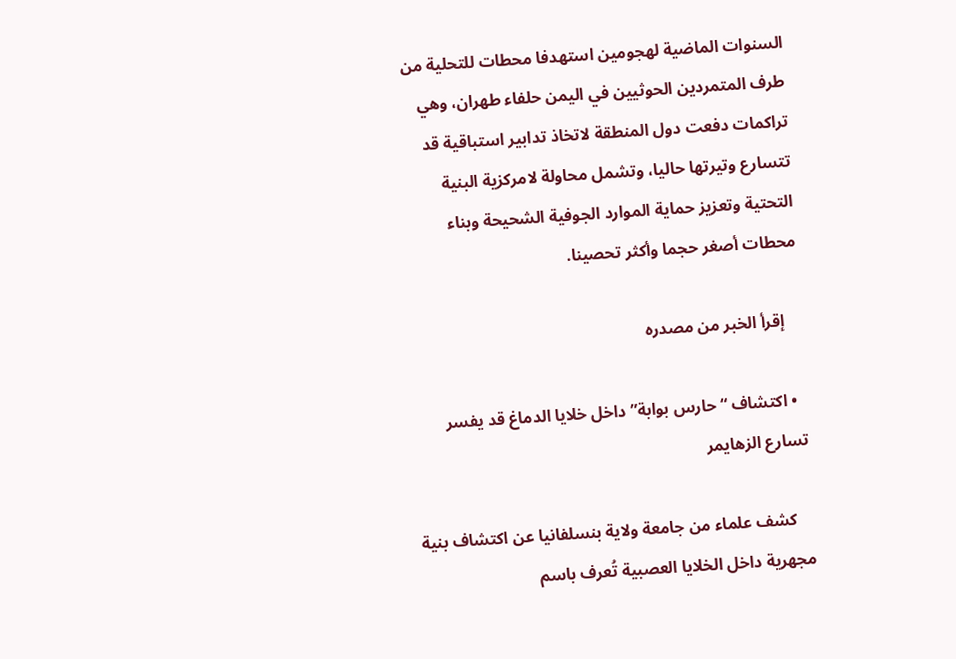السنوات الماضية لهجومين استهدفا محطات للتحلية من طرف المتمردين الحوثيين في اليمن حلفاء طهران، وهي تراكمات دفعت دول المنطقة لاتخاذ تدابير استباقية قد تتسارع وتيرتها حاليا، وتشمل محاولة لامركزية البنية التحتية وتعزيز حماية الموارد الجوفية الشحيحة وبناء محطات أصغر حجما وأكثر تحصينا.

    إقرأ الخبر من مصدره

  • اكتشاف “حارس بوابة” داخل خلايا الدماغ قد يفسر تسارع الزهايمر

    كشف علماء من جامعة ولاية بنسلفانيا عن اكتشاف بنية مجهرية داخل الخلايا العصبية تُعرف باسم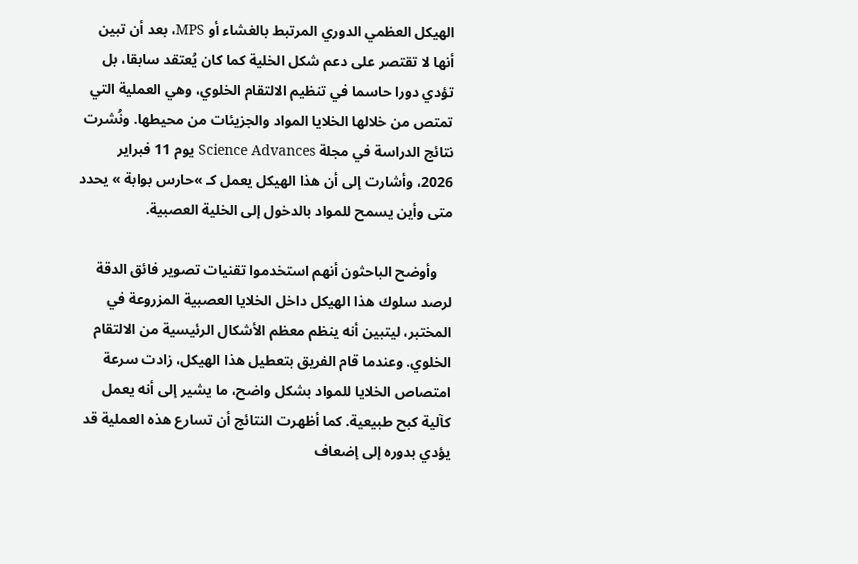الهيكل العظمي الدوري المرتبط بالغشاء أو MPS، بعد أن تبين أنها لا تقتصر على دعم شكل الخلية كما كان يُعتقد سابقا، بل تؤدي دورا حاسما في تنظيم الالتقام الخلوي، وهي العملية التي تمتص من خلالها الخلايا المواد والجزيئات من محيطها. ونُشرت نتائج الدراسة في مجلة Science Advances يوم 11 فبراير 2026، وأشارت إلى أن هذا الهيكل يعمل كـ »حارس بوابة » يحدد متى وأين يسمح للمواد بالدخول إلى الخلية العصبية.

    وأوضح الباحثون أنهم استخدموا تقنيات تصوير فائق الدقة لرصد سلوك هذا الهيكل داخل الخلايا العصبية المزروعة في المختبر، ليتبين أنه ينظم معظم الأشكال الرئيسية من الالتقام الخلوي. وعندما قام الفريق بتعطيل هذا الهيكل، زادت سرعة امتصاص الخلايا للمواد بشكل واضح، ما يشير إلى أنه يعمل كآلية كبح طبيعية. كما أظهرت النتائج أن تسارع هذه العملية قد يؤدي بدوره إلى إضعاف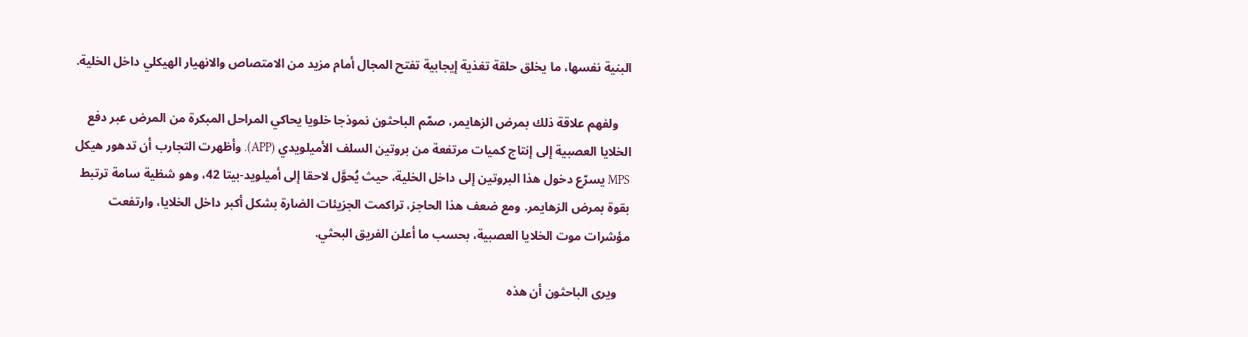البنية نفسها، ما يخلق حلقة تغذية إيجابية تفتح المجال أمام مزيد من الامتصاص والانهيار الهيكلي داخل الخلية.

    ولفهم علاقة ذلك بمرض الزهايمر، صمّم الباحثون نموذجا خلويا يحاكي المراحل المبكرة من المرض عبر دفع الخلايا العصبية إلى إنتاج كميات مرتفعة من بروتين السلف الأميلويدي (APP). وأظهرت التجارب أن تدهور هيكل MPS يسرّع دخول هذا البروتين إلى داخل الخلية، حيث يُحوَّل لاحقا إلى أميلويد-بيتا 42، وهو شظية سامة ترتبط بقوة بمرض الزهايمر. ومع ضعف هذا الحاجز، تراكمت الجزيئات الضارة بشكل أكبر داخل الخلايا، وارتفعت مؤشرات موت الخلايا العصبية، بحسب ما أعلن الفريق البحثي.

    ويرى الباحثون أن هذه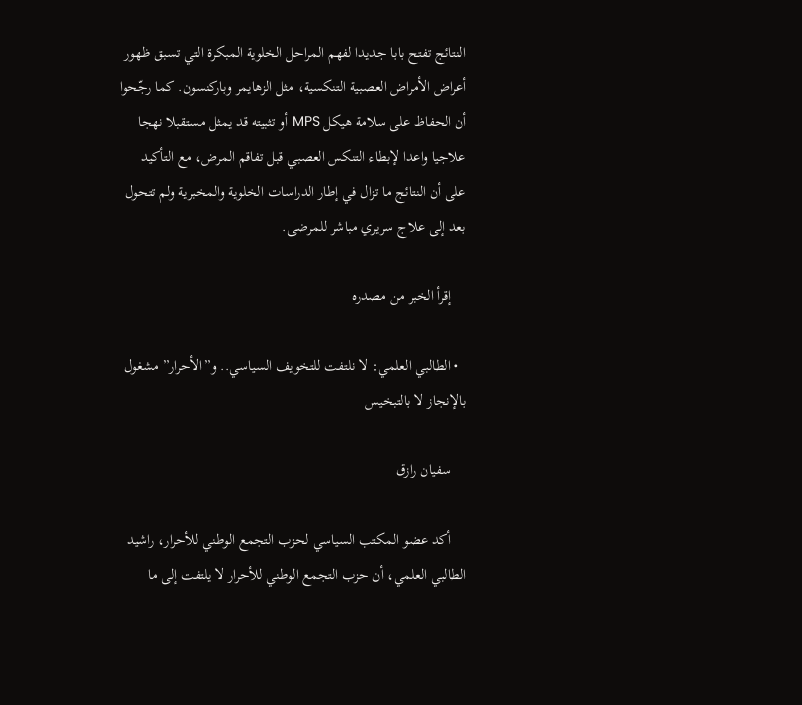النتائج تفتح بابا جديدا لفهم المراحل الخلوية المبكرة التي تسبق ظهور أعراض الأمراض العصبية التنكسية، مثل الزهايمر وباركنسون. كما رجّحوا أن الحفاظ على سلامة هيكل MPS أو تثبيته قد يمثل مستقبلا نهجا علاجيا واعدا لإبطاء التنكس العصبي قبل تفاقم المرض، مع التأكيد على أن النتائج ما تزال في إطار الدراسات الخلوية والمخبرية ولم تتحول بعد إلى علاج سريري مباشر للمرضى.

    إقرأ الخبر من مصدره

  • الطالبي العلمي: لا نلتفت للتخويف السياسي.. و”الأحرار” مشغول بالإنجاز لا بالتبخيس

    سفيان رازق

    أكد عضو المكتب السياسي لحزب التجمع الوطني للأحرار، راشيد الطالبي العلمي، أن حزب التجمع الوطني للأحرار لا يلتفت إلى ما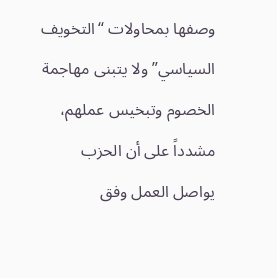وصفها بمحاولات “التخويف السياسي” ولا يتبنى مهاجمة الخصوم وتبخيس عملهم، مشدداً على أن الحزب يواصل العمل وفق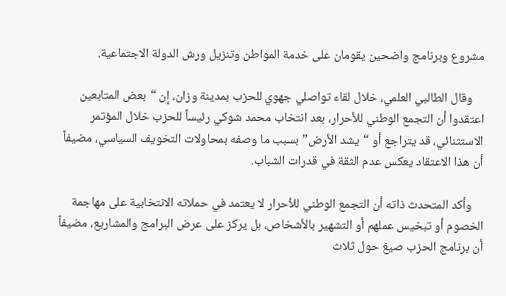مشروع وبرنامج واضحين يقومان على خدمة المواطن وتنزيل ورش الدولة الاجتماعية.

    وقال الطالبي العلمي، خلال لقاء تواصلي جهوي للحزب بمدينة وزان، إن “بعض المتابعين اعتقدوا أن التجمع الوطني للأحرار، بعد انتخاب محمد شوكي رئيساً للحزب خلال المؤتمر الاستثنائي، قد يتراجع أو “يشد الأرض” بسبب ما وصفه بمحاولات التخويف السياسي، مضيفاً أن هذا الاعتقاد يعكس عدم الثقة في قدرات الشباب.

    وأكد المتحدث ذاته أن التجمع الوطني للأحرار لا يعتمد في حملاته الانتخابية على مهاجمة الخصوم أو تبخيس عملهم أو التشهير بالأشخاص، بل يركز على عرض البرامج والمشاريع، مضيفاً أن برنامج الحزب صيغ حول ثلاث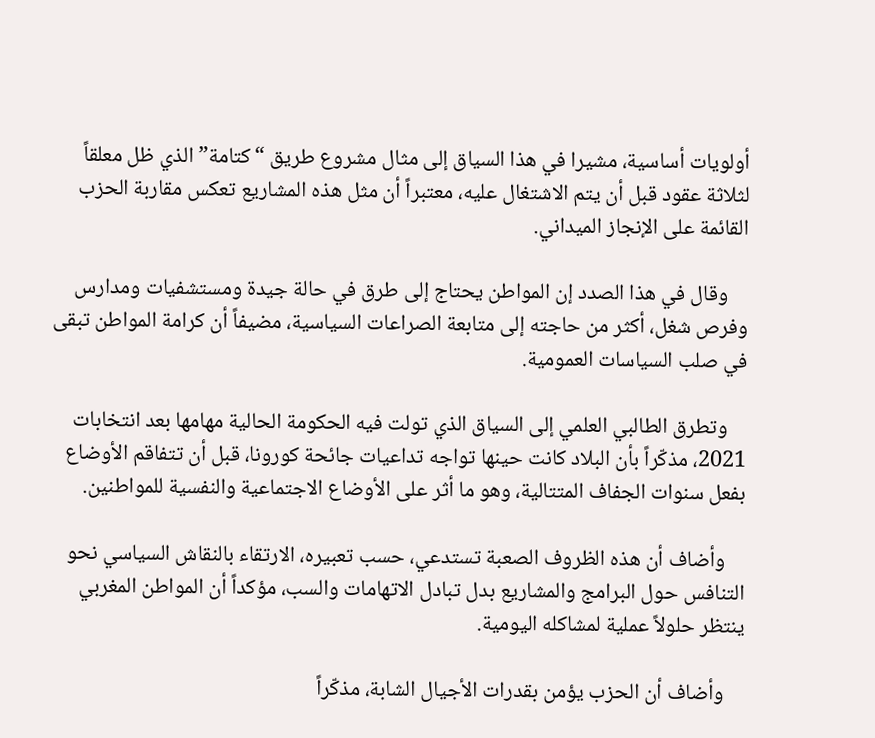أولويات أساسية، مشيرا في هذا السياق إلى مثال مشروع طريق “كتامة” الذي ظل معلقاً لثلاثة عقود قبل أن يتم الاشتغال عليه، معتبراً أن مثل هذه المشاريع تعكس مقاربة الحزب القائمة على الإنجاز الميداني.

    وقال في هذا الصدد إن المواطن يحتاج إلى طرق في حالة جيدة ومستشفيات ومدارس وفرص شغل، أكثر من حاجته إلى متابعة الصراعات السياسية، مضيفاً أن كرامة المواطن تبقى في صلب السياسات العمومية.

    وتطرق الطالبي العلمي إلى السياق الذي تولت فيه الحكومة الحالية مهامها بعد انتخابات 2021، مذكّراً بأن البلاد كانت حينها تواجه تداعيات جائحة كورونا، قبل أن تتفاقم الأوضاع بفعل سنوات الجفاف المتتالية، وهو ما أثر على الأوضاع الاجتماعية والنفسية للمواطنين.

    وأضاف أن هذه الظروف الصعبة تستدعي، حسب تعبيره، الارتقاء بالنقاش السياسي نحو التنافس حول البرامج والمشاريع بدل تبادل الاتهامات والسب، مؤكداً أن المواطن المغربي ينتظر حلولاً عملية لمشاكله اليومية.

    وأضاف أن الحزب يؤمن بقدرات الأجيال الشابة، مذكّراً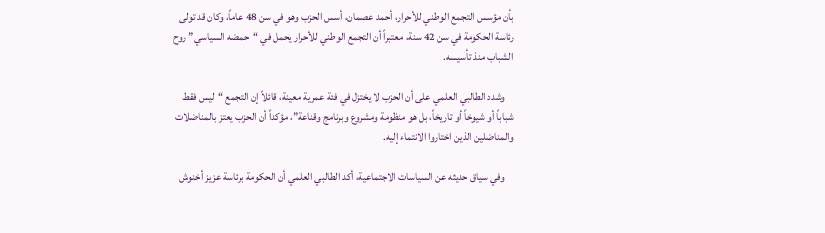بأن مؤسس التجمع الوطني للأحرار، أحمد عصمان، أسس الحزب وهو في سن 48 عاماً، وكان قد تولى رئاسة الحكومة في سن 42 سنة، معتبراً أن التجمع الوطني للأحرار يحمل في “حمضه السياسي” روح الشباب منذ تأسيسه.

    وشدد الطالبي العلمي على أن الحزب لا يختزل في فئة عمرية معينة، قائلاً إن التجمع “ليس فقط شباباً أو شيوخاً أو تاريخاً، بل هو منظومة ومشروع وبرنامج وقناعة”، مؤكداً أن الحزب يعتز بالمناضلات والمناضلين الذين اختاروا الانتماء إليه.

    وفي سياق حديثه عن السياسات الاجتماعية، أكد الطالبي العلمي أن الحكومة برئاسة عزيز أخنوش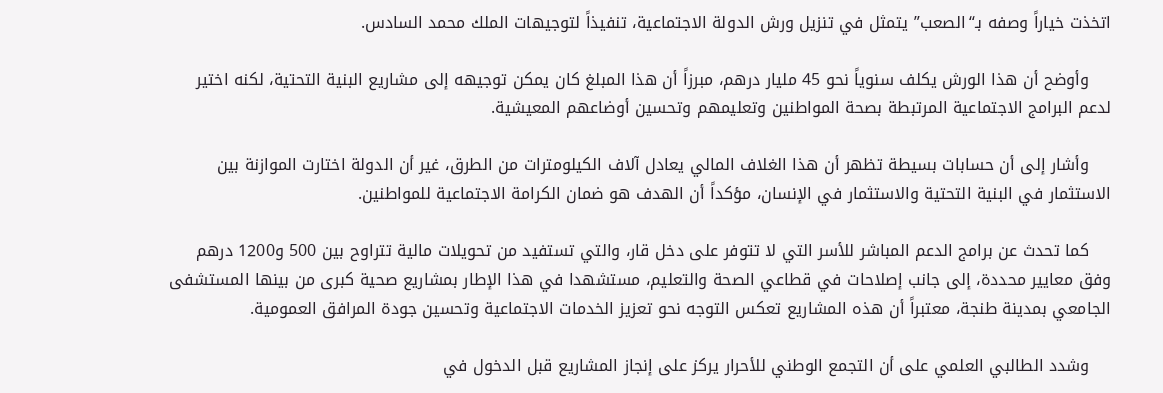اتخذت خياراً وصفه بـ“الصعب” يتمثل في تنزيل ورش الدولة الاجتماعية، تنفيذاً لتوجيهات الملك محمد السادس.

    وأوضح أن هذا الورش يكلف سنوياً نحو 45 مليار درهم، مبرزاً أن هذا المبلغ كان يمكن توجيهه إلى مشاريع البنية التحتية، لكنه اختير لدعم البرامج الاجتماعية المرتبطة بصحة المواطنين وتعليمهم وتحسين أوضاعهم المعيشية.

    وأشار إلى أن حسابات بسيطة تظهر أن هذا الغلاف المالي يعادل آلاف الكيلومترات من الطرق، غير أن الدولة اختارت الموازنة بين الاستثمار في البنية التحتية والاستثمار في الإنسان، مؤكداً أن الهدف هو ضمان الكرامة الاجتماعية للمواطنين.

    كما تحدث عن برامج الدعم المباشر للأسر التي لا تتوفر على دخل قار، والتي تستفيد من تحويلات مالية تتراوح بين 500 و1200 درهم وفق معايير محددة، إلى جانب إصلاحات في قطاعي الصحة والتعليم، مستشهدا في هذا الإطار بمشاريع صحية كبرى من بينها المستشفى الجامعي بمدينة طنجة، معتبراً أن هذه المشاريع تعكس التوجه نحو تعزيز الخدمات الاجتماعية وتحسين جودة المرافق العمومية.

    وشدد الطالبي العلمي على أن التجمع الوطني للأحرار يركز على إنجاز المشاريع قبل الدخول في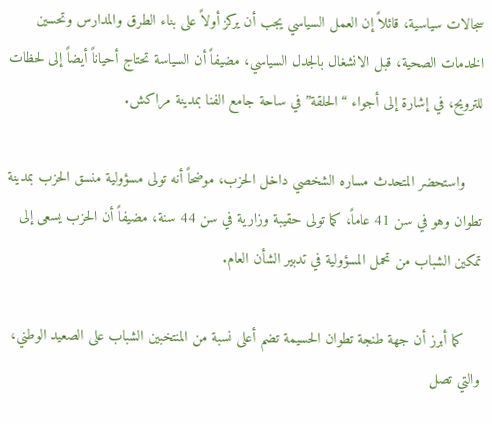سجالات سياسية، قائلاً إن العمل السياسي يجب أن يركز أولاً على بناء الطرق والمدارس وتحسين الخدمات الصحية، قبل الانشغال بالجدل السياسي، مضيفاً أن السياسة تحتاج أحياناً أيضاً إلى لحظات للترويح، في إشارة إلى أجواء “الحلقة” في ساحة جامع الفنا بمدينة مراكش.

    واستحضر المتحدث مساره الشخصي داخل الحزب، موضحاً أنه تولى مسؤولية منسق الحزب بمدينة تطوان وهو في سن 41 عاماً، كما تولى حقيبة وزارية في سن 44 سنة، مضيفاً أن الحزب يسعى إلى تمكين الشباب من تحمل المسؤولية في تدبير الشأن العام.

    كما أبرز أن جهة طنجة تطوان الحسيمة تضم أعلى نسبة من المنتخبين الشباب على الصعيد الوطني، والتي تصل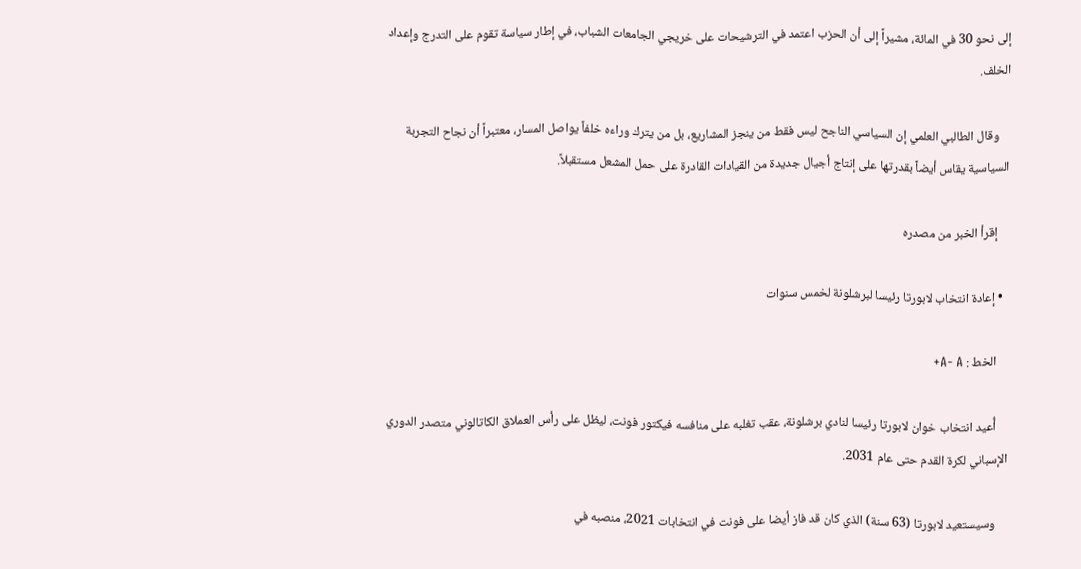إلى نحو 30 في المائة، مشيراً إلى أن الحزب اعتمد في الترشيحات على خريجي الجامعات الشباب، في إطار سياسة تقوم على التدرج وإعداد الخلف.

    وقال الطالبي العلمي إن السياسي الناجح ليس فقط من ينجز المشاريع، بل من يترك وراءه خلفاً يواصل المسار، معتبراً أن نجاح التجربة السياسية يقاس أيضاً بقدرتها على إنتاج أجيال جديدة من القيادات القادرة على حمل المشعل مستقبلاً.

    إقرأ الخبر من مصدره

  • إعادة انتخاب لابورتا رئيسا لبرشلونة لخمس سنوات

    الخط : A- A+

    أُعيد انتخاب خوان لابورتا رئيسا لنادي برشلونة، عقب تغلبه على منافسه فيكتور فونت، ليظل على رأس العملاق الكاتالوني متصدر الدوري الإسباني لكرة القدم حتى عام 2031.

    وسيستعيد لابورتا (63 سنة) الذي كان قد فاز أيضا على فونت في انتخابات 2021، منصبه في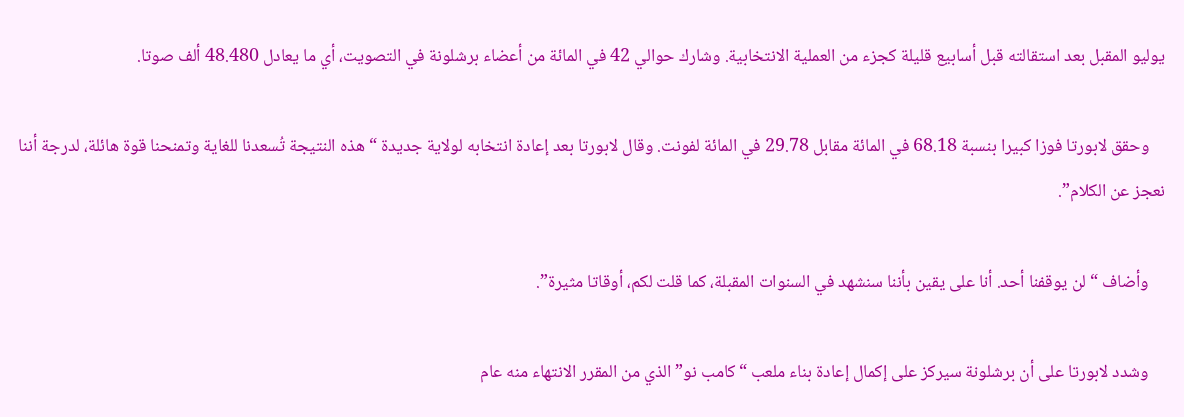يوليو المقبل بعد استقالته قبل أسابيع قليلة كجزء من العملية الانتخابية. وشارك حوالي 42 في المائة من أعضاء برشلونة في التصويت، أي ما يعادل 48.480 ألف صوتا.

    وحقق لابورتا فوزا كبيرا بنسبة 68.18 في المائة مقابل 29.78 في المائة لفونت. وقال لابورتا بعد إعادة انتخابه لولاية جديدة “هذه النتيجة تُسعدنا للغاية وتمنحنا قوة هائلة، لدرجة أننا نعجز عن الكلام”.

    وأضاف “لن يوقفنا أحد. أنا على يقين بأننا سنشهد في السنوات المقبلة، كما قلت لكم، أوقاتا مثيرة”.

    وشدد لابورتا على أن برشلونة سيركز على إكمال إعادة بناء ملعب “كامب نو” الذي من المقرر الانتهاء منه عام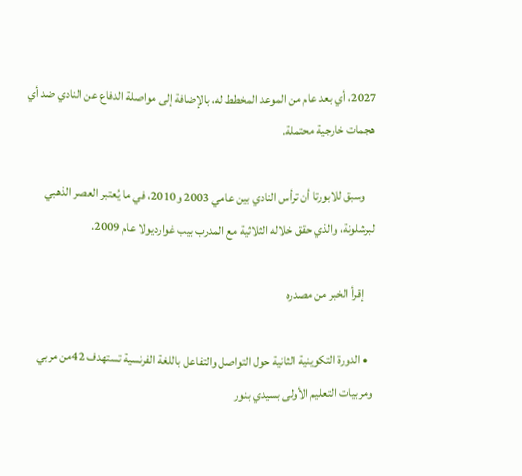2027، أي بعد عام من الموعد المخطط له، بالإضافة إلى مواصلة الدفاع عن النادي ضد أي هجمات خارجية محتملة.

    وسبق للابورتا أن ترأس النادي بين عامي 2003 و2010، في ما يُعتبر العصر الذهبي لبرشلونة، والذي حقق خلاله الثلاثية مع المدرب بيب غوارديولا عام 2009.

    إقرأ الخبر من مصدره

  • الدورة التكوينية الثانية حول التواصل والتفاعل باللغة الفرنسية تستهدف 42من مربي ومربيات التعليم الأولى بسيدي بنور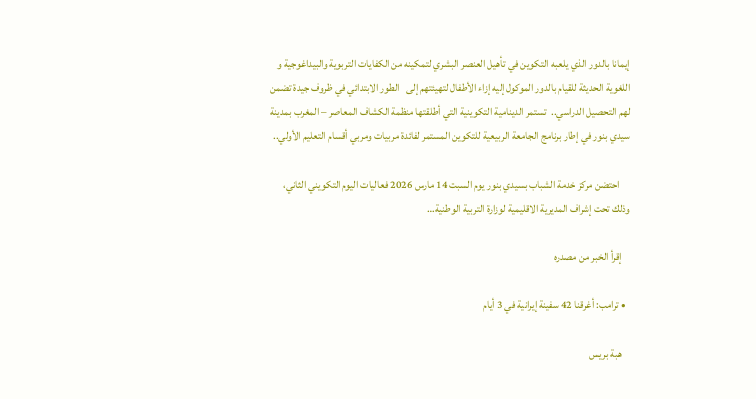إيمانا بالدور الذي يلعبه التكوين في تأهيل العنصر البشري لتمكينه من الكفايات التربوية والبيداغوجية و اللغوية الحديثة للقيام بالدور الموكول إليه إزاء الأطفال لتهيئتهم إلى   الطور الابتدائي في ظروف جيدة تضمن لهم التحصيل الدراسي..  تستمر الدينامية التكوينية التي أطلقتها منظمة الكشاف المعاصر – المغرب بمدينة سيدي بنور في إطار برنامج الجامعة الربيعية للتكوين المستمر لفائدة مربيات ومربي أقسام التعليم الأولي..

     احتضن مركز خدمة الشباب بسيدي بنور يوم السبت 14 مارس 2026 فعاليات اليوم التكويني الثاني، وذلك تحت إشراف المديرية الاقليمية لوزارة التربية الوطنية…

    إقرأ الخبر من مصدره

  • ترامب: أغرقنا 42 سفينة إيرانية في 3 أيام

    هبة بريس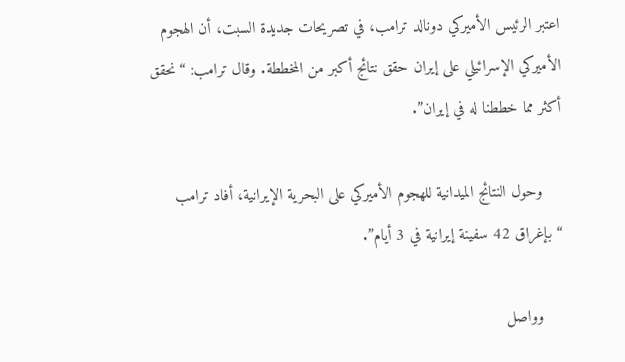اعتبر الرئيس الأميركي دونالد ترامب، في تصريحات جديدة السبت، أن الهجوم الأميركي الإسرائيلي على إيران حقق نتائج أكبر من المخططة. وقال ترامب: “نحقق أكثر مما خططنا له في إيران”.

    وحول النتائج الميدانية للهجوم الأميركي على البحرية الإيرانية، أفاد ترامب “بإغراق 42 سفينة إيرانية في 3 أيام”.

    وواصل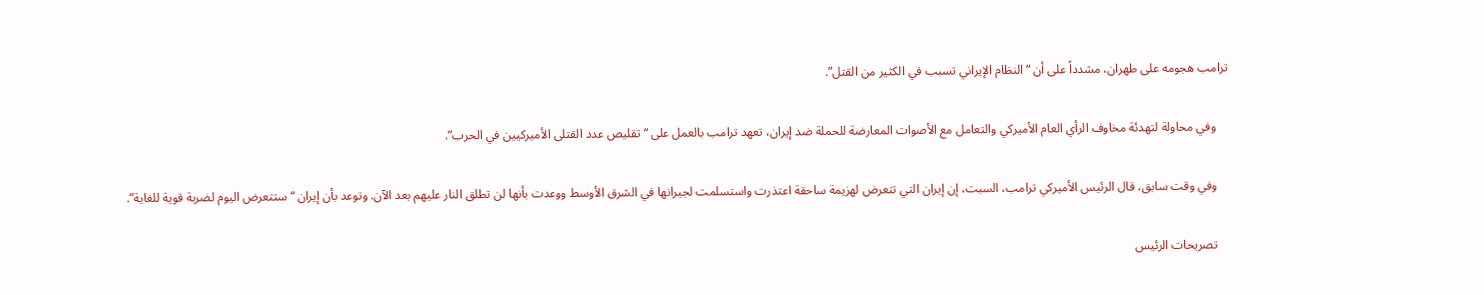ترامب هجومه على طهران، مشدداً على أن “النظام الإيراني تسبب في الكثير من القتل”.

    وفي محاولة لتهدئة مخاوف الرأي العام الأميركي والتعامل مع الأصوات المعارضة للحملة ضد إيران، تعهد ترامب بالعمل على “تقليص عدد القتلى الأميركيين في الحرب”.

    وفي وقت سابق، قال الرئيس الأميركي ترامب، السبت، إن إيران التي تتعرض لهزيمة ساحقة اعتذرت واستسلمت لجيرانها في الشرق الأوسط ووعدت بأنها لن تطلق النار عليهم بعد الآن. وتوعد بأن إيران “ستتعرض اليوم لضربة قوية للغاية”.

    تصريحات الرئيس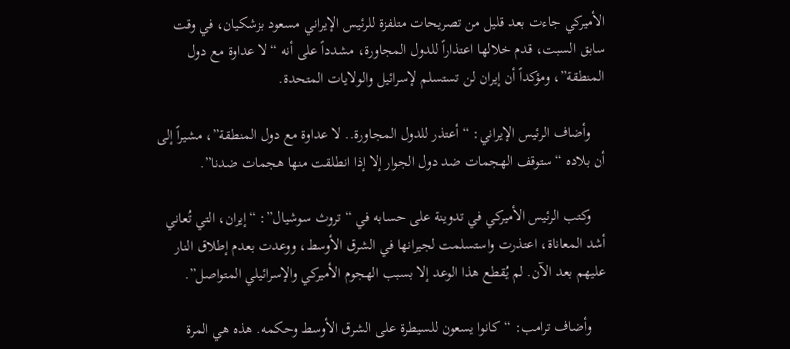الأميركي جاءت بعد قليل من تصريحات متلفزة للرئيس الإيراني مسعود بزشكيان، في وقت سابق السبت، قدم خلالها اعتذاراً للدول المجاورة، مشدداً على أنه “لا عداوة مع دول المنطقة”، ومؤكداً أن إيران لن تستسلم لإسرائيل والولايات المتحدة.

    وأضاف الرئيس الإيراني: “أعتذر للدول المجاورة.. لا عداوة مع دول المنطقة”، مشيراً إلى أن بلاده “ستوقف الهجمات ضد دول الجوار إلا إذا انطلقت منها هجمات ضدنا”.

    وكتب الرئيس الأميركي في تدوينة على حسابه في “تروث سوشيال”: “إيران، التي تُعاني أشد المعاناة، اعتذرت واستسلمت لجيرانها في الشرق الأوسط، ووعدت بعدم إطلاق النار عليهم بعد الآن. لم يُقطع هذا الوعد إلا بسبب الهجوم الأميركي والإسرائيلي المتواصل”.

    وأضاف ترامب: “كانوا يسعون للسيطرة على الشرق الأوسط وحكمه. هذه هي المرة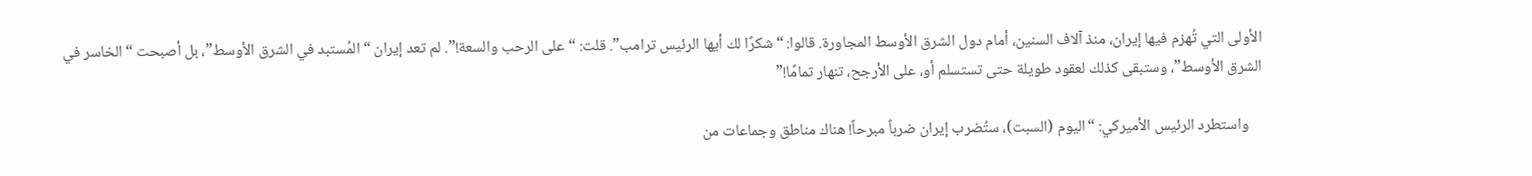الأولى التي تُهزم فيها إيران، منذ آلاف السنين، أمام دول الشرق الأوسط المجاورة. قالوا: “شكرًا لك أيها الرئيس ترامب”. قلت: “على الرحب والسعة!”. لم تعد إيران “المُستبد في الشرق الأوسط”، بل أصبحت “الخاسر في الشرق الأوسط”، وستبقى كذلك لعقود طويلة حتى تستسلم أو، على الأرجح، تنهار تمامًا!”

    واستطرد الرئيس الأميركي: “اليوم (السبت)، ستُضرب إيران ضرباً مبرحاً! هناك مناطق وجماعات من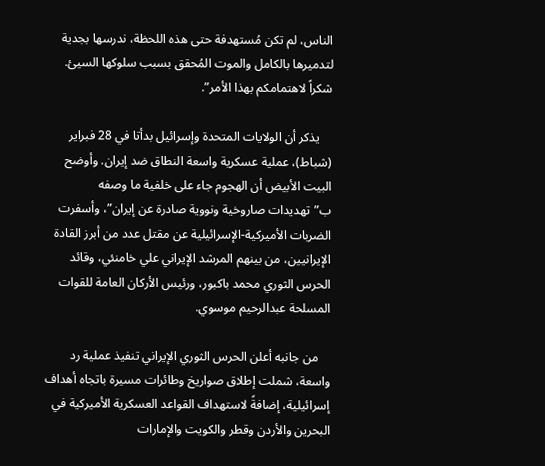الناس، لم تكن مُستهدفة حتى هذه اللحظة، ندرسها بجدية لتدميرها بالكامل والموت المُحقق بسبب سلوكها السيئ. شكراً لاهتمامكم بهذا الأمر”.

    يذكر أن الولايات المتحدة وإسرائيل بدأتا في 28 فبراير (شباط)، عملية عسكرية واسعة النطاق ضد إيران. وأوضح البيت الأبيض أن الهجوم جاء على خلفية ما وصفه ب”تهديدات صاروخية ونووية صادرة عن إيران”، وأسفرت الضربات الأميركية-الإسرائيلية عن مقتل عدد من أبرز القادة الإيرانيين، من بينهم المرشد الإيراني علي خامنئي، وقائد الحرس الثوري محمد باكبور، ورئيس الأركان العامة للقوات المسلحة عبدالرحيم موسوي.

    من جانبه أعلن الحرس الثوري الإيراني تنفيذ عملية رد واسعة، شملت إطلاق صواريخ وطائرات مسيرة باتجاه أهداف إسرائيلية، إضافةً لاستهداف القواعد العسكرية الأميركية في البحرين والأردن وقطر والكويت والإمارات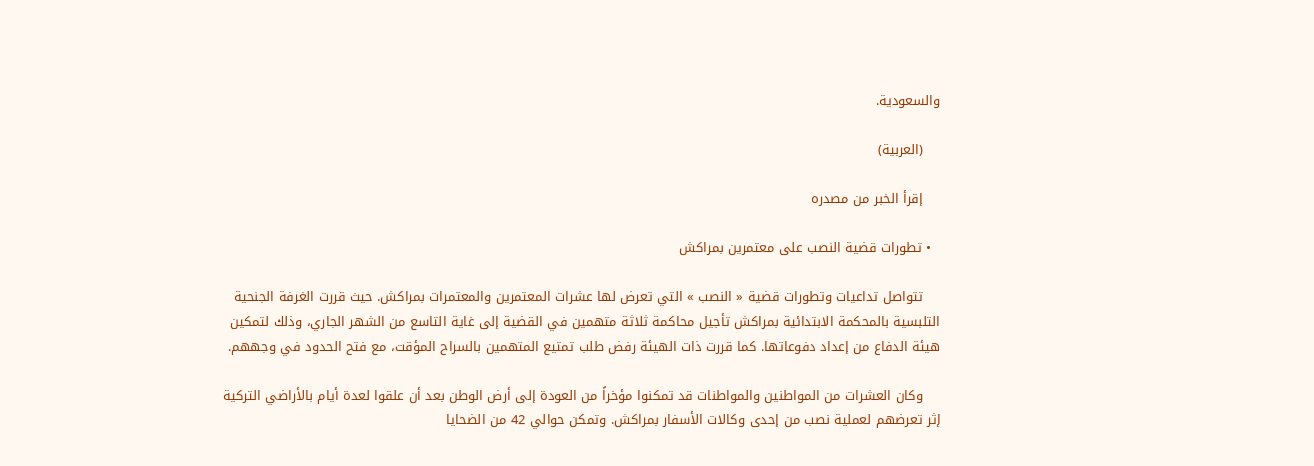والسعودية.

    (العربية)

    إقرأ الخبر من مصدره

  • تطورات قضية النصب على معتمرين بمراكش

    تتواصل تداعيات وتطورات قضية « النصب » التي تعرض لها عشرات المعتمرين والمعتمرات بمراكش. حيث قررت الغرفة الجنحية التلبسية بالمحكمة الابتدائية بمراكش تأجيل محاكمة ثلاثة متهمين في القضية إلى غاية التاسع من الشهر الجاري، وذلك لتمكين هيئة الدفاع من إعداد دفوعاتها. كما قررت ذات الهيئة رفض طلب تمتيع المتهمين بالسراح المؤقت، مع فتح الحدود في وجههم.

    وكان العشرات من المواطنين والمواطنات قد تمكنوا مؤخراً من العودة إلى أرض الوطن بعد أن علقوا لعدة أيام بالأراضي التركية إثر تعرضهم لعملية نصب من إحدى وكالات الأسفار بمراكش. وتمكن حوالي 42 من الضحايا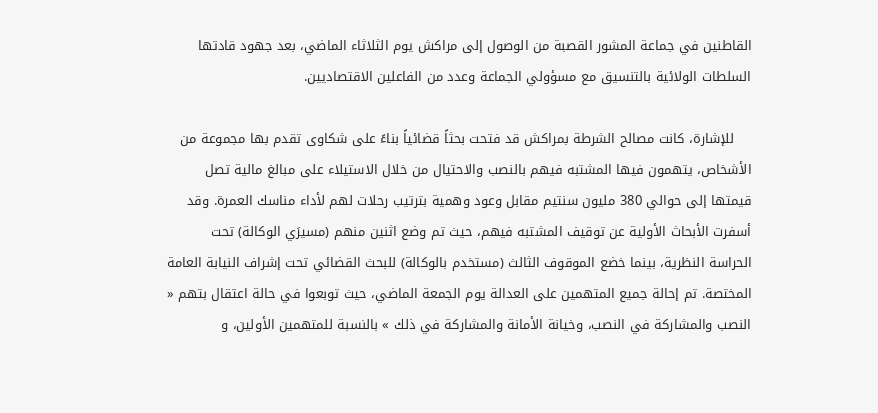القاطنين في جماعة المشور القصبة من الوصول إلى مراكش يوم الثلاثاء الماضي، بعد جهود قادتها السلطات الولائية بالتنسيق مع مسؤولي الجماعة وعدد من الفاعلين الاقتصاديين.

    للإشارة، كانت مصالح الشرطة بمراكش قد فتحت بحثاً قضائياً بناءً على شكاوى تقدم بها مجموعة من الأشخاص، يتهمون فيها المشتبه فيهم بالنصب والاحتيال من خلال الاستيلاء على مبالغ مالية تصل قيمتها إلى حوالي 380 مليون سنتيم مقابل وعود وهمية بترتيب رحلات لهم لأداء مناسك العمرة. وقد أسفرت الأبحاث الأولية عن توقيف المشتبه فيهم، حيث تم وضع اثنين منهم (مسيرَي الوكالة) تحت الحراسة النظرية، بينما خضع الموقوف الثالث (مستخدم بالوكالة) للبحث القضائي تحت إشراف النيابة العامة المختصة. تم إحالة جميع المتهمين على العدالة يوم الجمعة الماضي، حيث توبعوا في حالة اعتقال بتهم « النصب والمشاركة في النصب، وخيانة الأمانة والمشاركة في ذلك » بالنسبة للمتهمين الأولين، و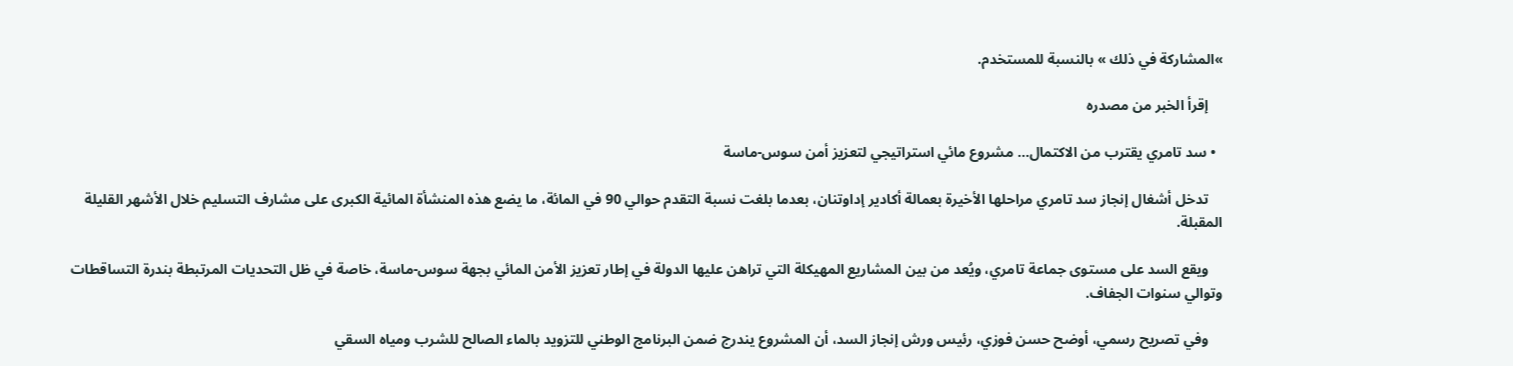»المشاركة في ذلك » بالنسبة للمستخدم.

    إقرأ الخبر من مصدره

  • سد تامري يقترب من الاكتمال… مشروع مائي استراتيجي لتعزيز أمن سوس-ماسة

    تدخل أشغال إنجاز سد تامري مراحلها الأخيرة بعمالة أكادير إداوتنان، بعدما بلغت نسبة التقدم حوالي 90 في المائة، ما يضع هذه المنشأة المائية الكبرى على مشارف التسليم خلال الأشهر القليلة المقبلة.

    ويقع السد على مستوى جماعة تامري، ويُعد من بين المشاريع المهيكلة التي تراهن عليها الدولة في إطار تعزيز الأمن المائي بجهة سوس-ماسة، خاصة في ظل التحديات المرتبطة بندرة التساقطات وتوالي سنوات الجفاف.

    وفي تصريح رسمي، أوضح حسن فوزي، رئيس ورش إنجاز السد، أن المشروع يندرج ضمن البرنامج الوطني للتزويد بالماء الصالح للشرب ومياه السقي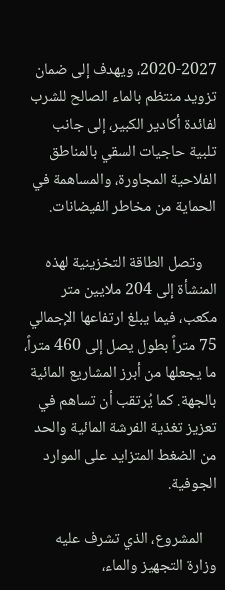2020-2027، ويهدف إلى ضمان تزويد منتظم بالماء الصالح للشرب لفائدة أكادير الكبير، إلى جانب تلبية حاجيات السقي بالمناطق الفلاحية المجاورة، والمساهمة في الحماية من مخاطر الفيضانات.

    وتصل الطاقة التخزينية لهذه المنشأة إلى 204 ملايين متر مكعب، فيما يبلغ ارتفاعها الإجمالي 75 متراً بطول يصل إلى 460 متراً، ما يجعلها من أبرز المشاريع المائية بالجهة. كما يُرتقب أن تساهم في تعزيز تغذية الفرشة المائية والحد من الضغط المتزايد على الموارد الجوفية.

    المشروع، الذي تشرف عليه وزارة التجهيز والماء،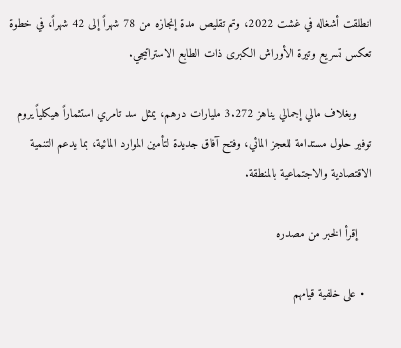انطلقت أشغاله في غشت 2022، وتم تقليص مدة إنجازه من 78 شهراً إلى 42 شهراً، في خطوة تعكس تسريع وتيرة الأوراش الكبرى ذات الطابع الاستراتيجي.

    وبغلاف مالي إجمالي يناهز 3.272 مليارات درهم، يمثل سد تامري استثماراً هيكلياً يروم توفير حلول مستدامة للعجز المائي، وفتح آفاق جديدة لتأمين الموارد المائية، بما يدعم التنمية الاقتصادية والاجتماعية بالمنطقة.

    إقرأ الخبر من مصدره

  • على خلفية قيامهم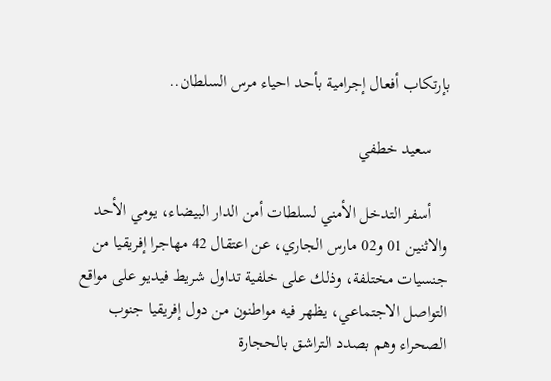بإرتكاب أفعال إجرامية بأحد احياء مرس السلطان..

    سعيد خطفي

    أسفر التدخل الأمني لسلطات أمن الدار البيضاء، يومي الأحد والاثنين 01 و02 مارس الجاري، عن اعتقال 42 مهاجرا إفريقيا من جنسيات مختلفة، وذلك على خلفية تداول شريط فيديو على مواقع التواصل الاجتماعي، يظهر فيه مواطنون من دول إفريقيا جنوب الصحراء وهم بصدد التراشق بالحجارة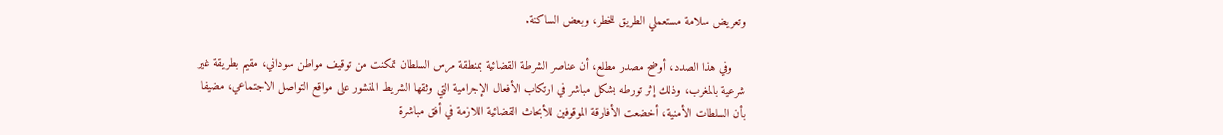وتعريض سلامة مستعملي الطريق للخطر، وبعض الساكنة.

    وفي هذا الصدد، أوضح مصدر مطلع، أن عناصر الشرطة القضائية بمنطقة مرس السلطان تمكنت من توقيف مواطن سوداني، مقيم بطريقة غير شرعية بالمغرب، وذلك إثر تورطه بشكل مباشر في ارتكاب الأفعال الإجرامية التي وثقها الشريط المنشور على مواقع التواصل الاجتماعي، مضيفا بأن السلطات الأمنية، أخضعت الأفارقة الموقوفين للأبحاث القضائية اللازمة في أفق مباشرة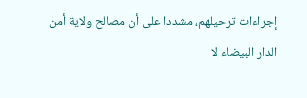إجراءات ترحيلهم، مشددا على أن مصالح ولاية أمن الدار البيضاء لا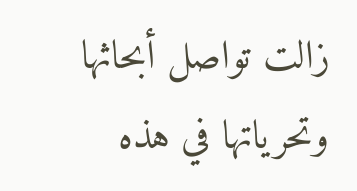زالت تواصل أبحاثها وتحرياتها في هذه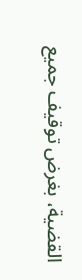القضية، بغرض توقيف جميع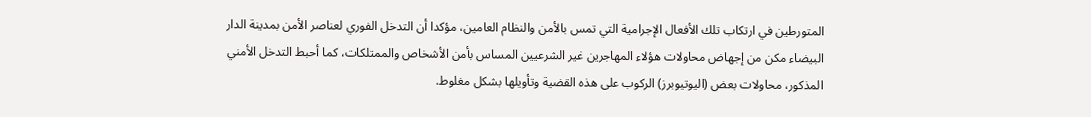المتورطين في ارتكاب تلك الأفعال الإجرامية التي تمس بالأمن والنظام العامين، مؤكدا أن التدخل الفوري لعناصر الأمن بمدينة الدار البيضاء مكن من إجهاض محاولات هؤلاء المهاجرين غير الشرعيين المساس بأمن الأشخاص والممتلكات، كما أحبط التدخل الأمني المذكور، محاولات بعض (اليوتيوبرز) الركوب على هذه القضية وتأويلها بشكل مغلوط.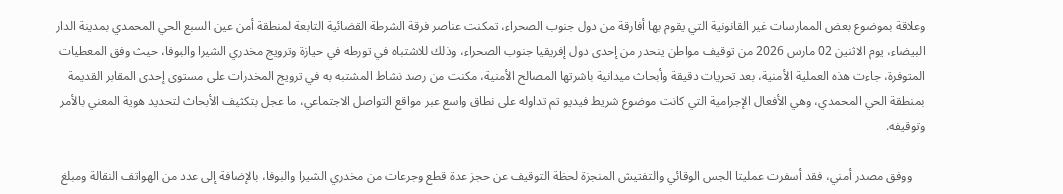وعلاقة بموضوع بعض الممارسات غير القانونية التي يقوم بها أفارقة من دول جنوب الصحراء، تمكنت عناصر فرقة الشرطة القضائية التابعة لمنطقة أمن عين السبع الحي المحمدي بمدينة الدار البيضاء، يوم الاثنين 02 مارس 2026 من توقيف مواطن ينحدر من إحدى دول إفريقيا جنوب الصحراء، وذلك للاشتباه في تورطه في حيازة وترويج مخدري الشيرا والبوفا، حيث وفق المعطيات المتوفرة، جاءت هذه العملية الأمنية، بعد تحريات دقيقة وأبحاث ميدانية باشرتها المصالح الأمنية، مكنت من رصد نشاط المشتبه به في ترويج المخدرات على مستوى إحدى المقابر القديمة بمنطقة الحي المحمدي، وهي الأفعال الإجرامية التي كانت موضوع شريط فيديو تم تداوله على نطاق واسع عبر مواقع التواصل الاجتماعي، ما عجل بتكثيف الأبحاث لتحديد هوية المعني بالأمر وتوقيفه.

    ووفق مصدر أمني، فقد أسفرت عمليتا الجس الوقائي والتفتيش المنجزة لحظة التوقيف عن حجز عدة قطع وجرعات من مخدري الشيرا والبوفا، بالإضافة إلى عدد من الهواتف النقالة ومبلغ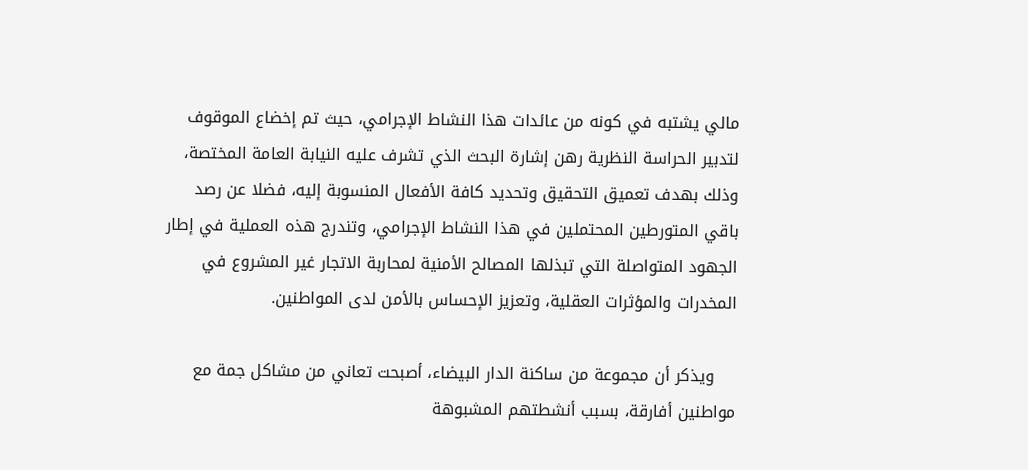مالي يشتبه في كونه من عائدات هذا النشاط الإجرامي، حيث تم إخضاع الموقوف لتدبير الحراسة النظرية رهن إشارة البحث الذي تشرف عليه النيابة العامة المختصة، وذلك بهدف تعميق التحقيق وتحديد كافة الأفعال المنسوبة إليه، فضلا عن رصد باقي المتورطين المحتملين في هذا النشاط الإجرامي، وتندرج هذه العملية في إطار الجهود المتواصلة التي تبذلها المصالح الأمنية لمحاربة الاتجار غير المشروع في المخدرات والمؤثرات العقلية، وتعزيز الإحساس بالأمن لدى المواطنين.

    ويذكر أن مجموعة من ساكنة الدار البيضاء، أصبحت تعاني من مشاكل جمة مع مواطنين أفارقة، بسبب أنشطتهم المشبوهة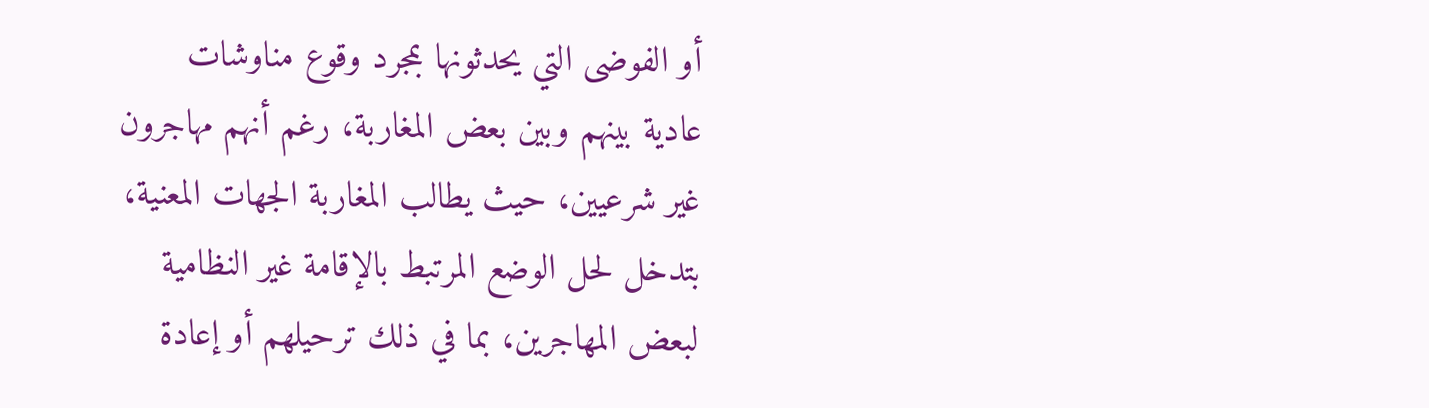أو الفوضى التي يحدثونها بمجرد وقوع مناوشات عادية بينهم وبين بعض المغاربة، رغم أنهم مهاجرون غير شرعيين، حيث يطالب المغاربة الجهات المعنية، بتدخل لحل الوضع المرتبط بالإقامة غير النظامية لبعض المهاجرين، بما في ذلك ترحيلهم أو إعادة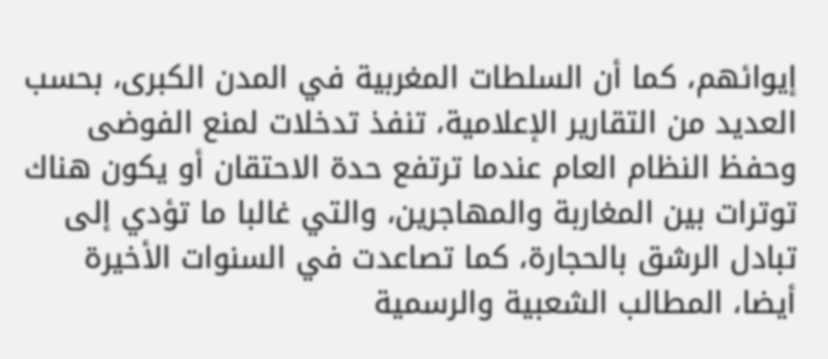إيوائهم، كما أن السلطات المغربية في المدن الكبرى، بحسب العديد من التقارير الإعلامية، تنفذ تدخلات لمنع الفوضى وحفظ النظام العام عندما ترتفع حدة الاحتقان أو يكون هناك توترات بين المغاربة والمهاجرين، والتي غالبا ما تؤدي إلى تبادل الرشق بالحجارة، كما تصاعدت في السنوات الأخيرة أيضا، المطالب الشعبية والرسمية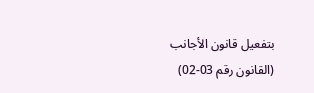بتفعيل قانون الأجانب (القانون رقم 03-02)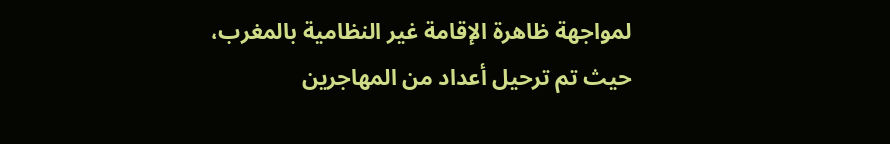لمواجهة ظاهرة الإقامة غير النظامية بالمغرب، حيث تم ترحيل أعداد من المهاجرين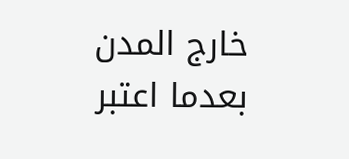خارج المدن بعدما اعتبر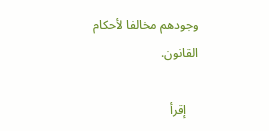وجودهم مخالفا لأحكام القانون.

    إقرأ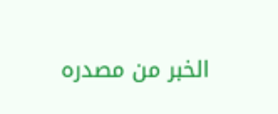الخبر من مصدره